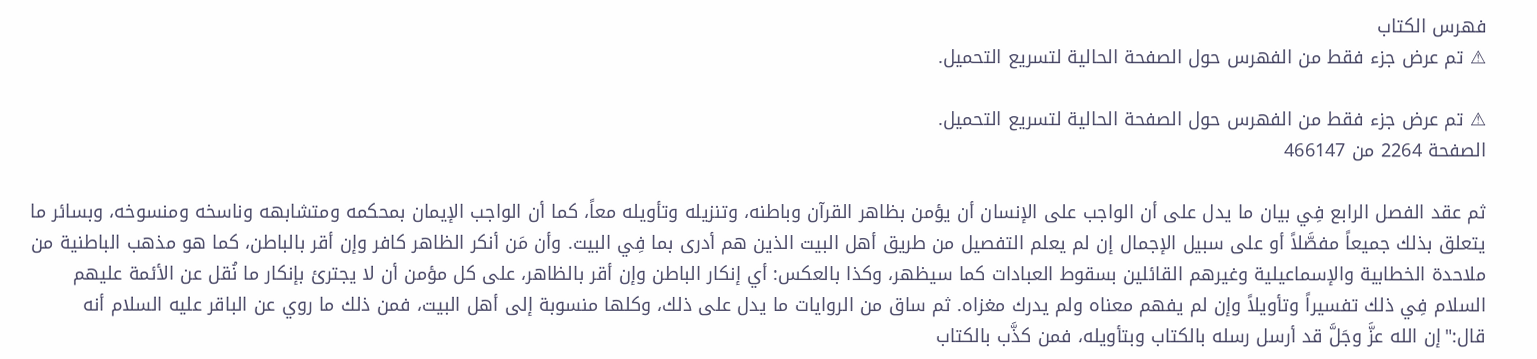فهرس الكتاب
⚠ تم عرض جزء فقط من الفهرس حول الصفحة الحالية لتسريع التحميل.

⚠ تم عرض جزء فقط من الفهرس حول الصفحة الحالية لتسريع التحميل.
الصفحة 2264 من 466147

ثم عقد الفصل الرابع فِي بيان ما يدل على أن الواجب على الإنسان أن يؤمن بظاهر القرآن وباطنه، وتنزيله وتأويله معاً، كما أن الواجب الإيمان بمحكمه ومتشابهه وناسخه ومنسوخه، وبسائر ما يتعلق بذلك جميعاً مفصَّلاً أو على سبيل الإجمال إن لم يعلم التفصيل من طريق أهل البيت الذين هم أدرى بما فِي البيت. وأن مَن أنكر الظاهر كافر وإن أقر بالباطن، كما هو مذهب الباطنية من ملاحدة الخطابية والإسماعيلية وغيرهم القائلين بسقوط العبادات كما سيظهر، وكذا بالعكس: أي إنكار الباطن وإن أقر بالظاهر، على كل مؤمن أن لا يجترئ بإنكار ما نُقل عن الأئمة عليهم السلام فِي ذلك تفسيراً وتأويلاً وإن لم يفهم معناه ولم يدرك مغزاه. ثم ساق من الروايات ما يدل على ذلك، وكلها منسوبة إلى أهل البيت، فمن ذلك ما روي عن الباقر عليه السلام أنه قال:"إن الله عزَّ وجَلَّ قد أرسل رسله بالكتاب وبتأويله، فمن كذَّب بالكتاب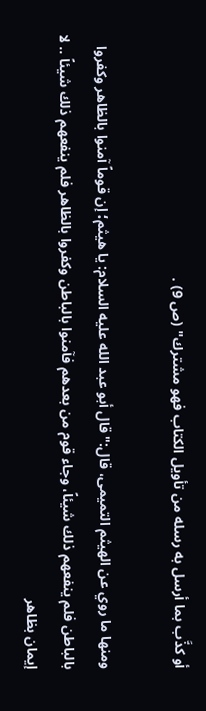أو كذَّب بما أرسل به رسله من تأويل الكتاب فهو مشترك" (ص 9) .

ومنها ما روي عن الهيثم التميمى، قال:"قال أبو عبد الله عليه السلام: يا هيثم؛ إن قوماً آمنوا بالظاهر وكفروا بالباطن فلم ينفعهم ذلك شيئاً، وجاء قوم من بعدهم فآمنوا بالباطن وكفروا بالظاهر فلم ينفعهم ذلك شيئاً .. لا إيمان بظاهر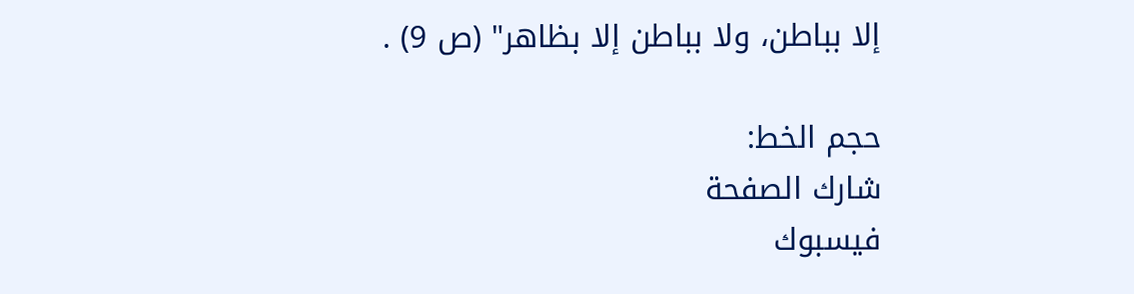إلا بباطن، ولا بباطن إلا بظاهر" (ص 9) .

حجم الخط:
شارك الصفحة
فيسبوك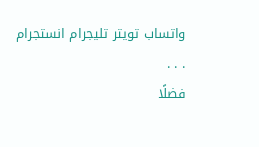واتساب تويتر تليجرام انستجرام
. . .
فضلًا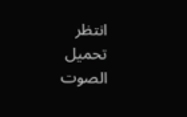انتظر تحميل الصوت